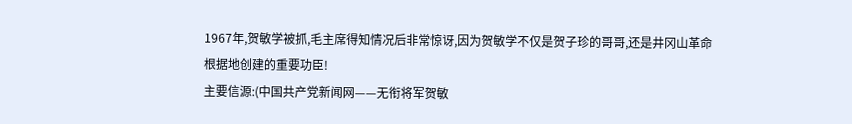1967年,贺敏学被抓,毛主席得知情况后非常惊讶,因为贺敏学不仅是贺子珍的哥哥,还是井冈山革命根据地创建的重要功臣!
主要信源:(中国共产党新闻网——无衔将军贺敏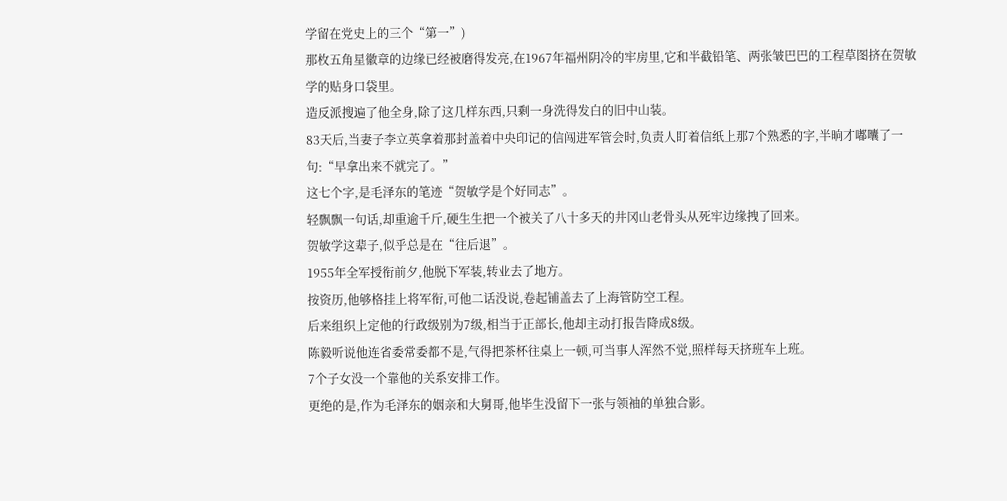学留在党史上的三个“第一”)
那枚五角星徽章的边缘已经被磨得发亮,在1967年福州阴冷的牢房里,它和半截铅笔、两张皱巴巴的工程草图挤在贺敏学的贴身口袋里。
造反派搜遍了他全身,除了这几样东西,只剩一身洗得发白的旧中山装。
83天后,当妻子李立英拿着那封盖着中央印记的信闯进军管会时,负责人盯着信纸上那7个熟悉的字,半晌才嘟囔了一句:“早拿出来不就完了。”
这七个字,是毛泽东的笔迹“贺敏学是个好同志”。
轻飘飘一句话,却重逾千斤,硬生生把一个被关了八十多天的井冈山老骨头从死牢边缘拽了回来。
贺敏学这辈子,似乎总是在“往后退”。
1955年全军授衔前夕,他脱下军装,转业去了地方。
按资历,他够格挂上将军衔,可他二话没说,卷起铺盖去了上海管防空工程。
后来组织上定他的行政级别为7级,相当于正部长,他却主动打报告降成8级。
陈毅听说他连省委常委都不是,气得把茶杯往桌上一顿,可当事人浑然不觉,照样每天挤班车上班。
7个子女没一个靠他的关系安排工作。
更绝的是,作为毛泽东的姻亲和大舅哥,他毕生没留下一张与领袖的单独合影。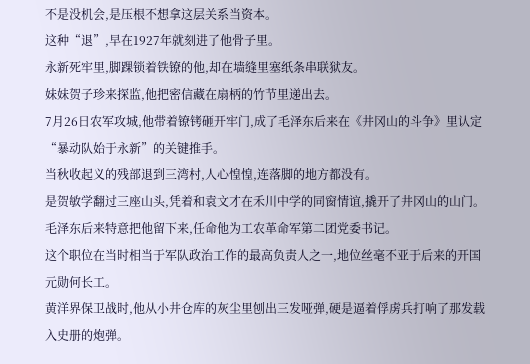不是没机会,是压根不想拿这层关系当资本。
这种“退”,早在1927年就刻进了他骨子里。
永新死牢里,脚踝锁着铁镣的他,却在墙缝里塞纸条串联狱友。
妹妹贺子珍来探监,他把密信藏在扇柄的竹节里递出去。
7月26日农军攻城,他带着镣铐砸开牢门,成了毛泽东后来在《井冈山的斗争》里认定“暴动队始于永新”的关键推手。
当秋收起义的残部退到三湾村,人心惶惶,连落脚的地方都没有。
是贺敏学翻过三座山头,凭着和袁文才在禾川中学的同窗情谊,撬开了井冈山的山门。
毛泽东后来特意把他留下来,任命他为工农革命军第二团党委书记。
这个职位在当时相当于军队政治工作的最高负责人之一,地位丝毫不亚于后来的开国元勋何长工。
黄洋界保卫战时,他从小井仓库的灰尘里刨出三发哑弹,硬是逼着俘虏兵打响了那发载入史册的炮弹。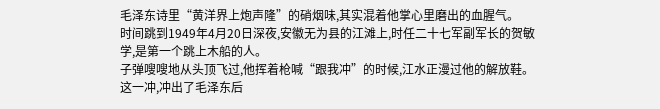毛泽东诗里“黄洋界上炮声隆”的硝烟味,其实混着他掌心里磨出的血腥气。
时间跳到1949年4月20日深夜,安徽无为县的江滩上,时任二十七军副军长的贺敏学,是第一个跳上木船的人。
子弹嗖嗖地从头顶飞过,他挥着枪喊“跟我冲”的时候,江水正漫过他的解放鞋。
这一冲,冲出了毛泽东后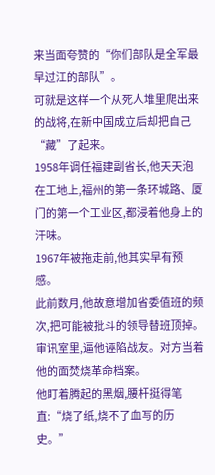来当面夸赞的“你们部队是全军最早过江的部队”。
可就是这样一个从死人堆里爬出来的战将,在新中国成立后却把自己“藏”了起来。
1958年调任福建副省长,他天天泡在工地上,福州的第一条环城路、厦门的第一个工业区,都浸着他身上的汗味。
1967年被拖走前,他其实早有预感。
此前数月,他故意增加省委值班的频次,把可能被批斗的领导替班顶掉。
审讯室里,逼他诬陷战友。对方当着他的面焚烧革命档案。
他盯着腾起的黑烟,腰杆挺得笔直:“烧了纸,烧不了血写的历史。”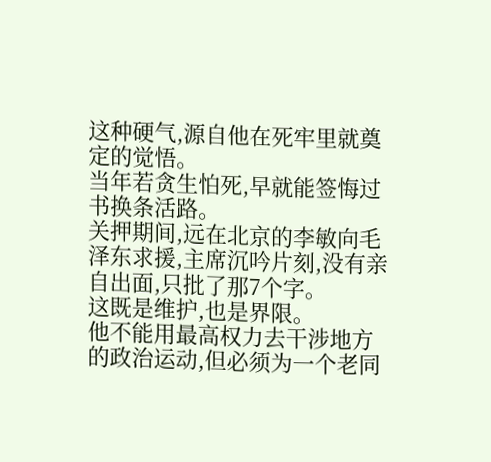这种硬气,源自他在死牢里就奠定的觉悟。
当年若贪生怕死,早就能签悔过书换条活路。
关押期间,远在北京的李敏向毛泽东求援,主席沉吟片刻,没有亲自出面,只批了那7个字。
这既是维护,也是界限。
他不能用最高权力去干涉地方的政治运动,但必须为一个老同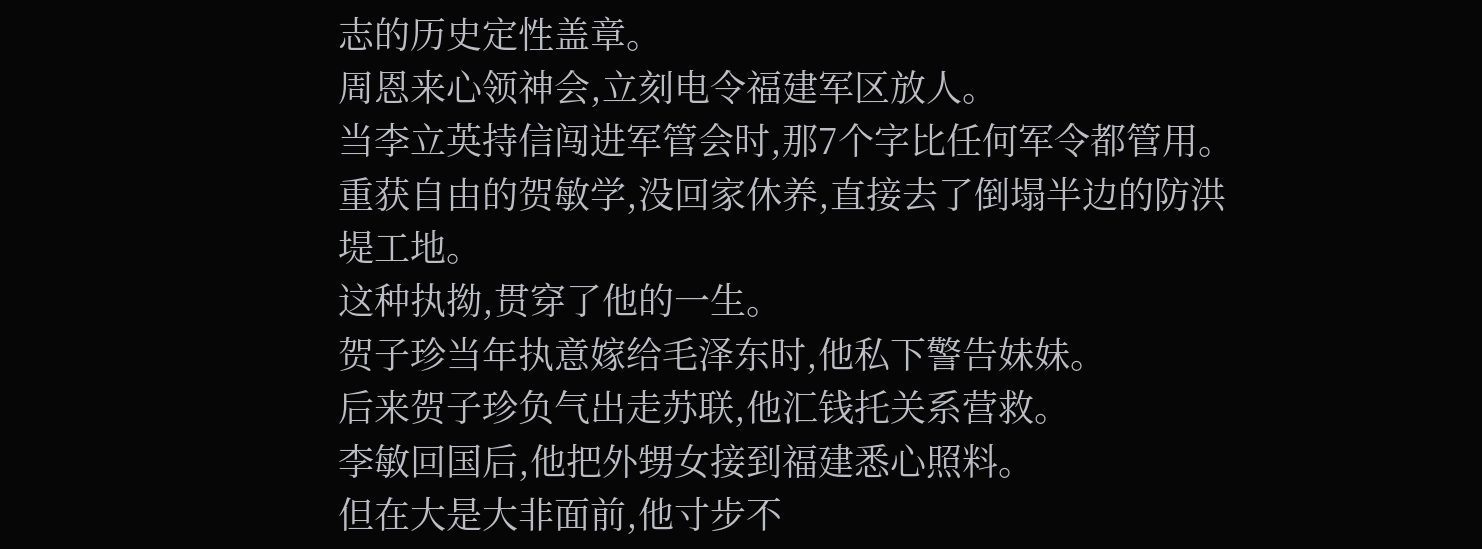志的历史定性盖章。
周恩来心领神会,立刻电令福建军区放人。
当李立英持信闯进军管会时,那7个字比任何军令都管用。
重获自由的贺敏学,没回家休养,直接去了倒塌半边的防洪堤工地。
这种执拗,贯穿了他的一生。
贺子珍当年执意嫁给毛泽东时,他私下警告妹妹。
后来贺子珍负气出走苏联,他汇钱托关系营救。
李敏回国后,他把外甥女接到福建悉心照料。
但在大是大非面前,他寸步不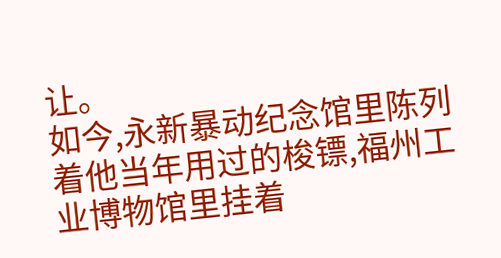让。
如今,永新暴动纪念馆里陈列着他当年用过的梭镖,福州工业博物馆里挂着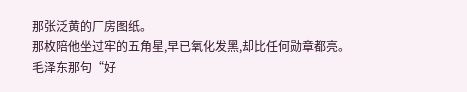那张泛黄的厂房图纸。
那枚陪他坐过牢的五角星,早已氧化发黑,却比任何勋章都亮。
毛泽东那句“好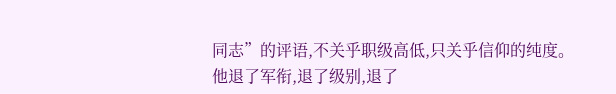同志”的评语,不关乎职级高低,只关乎信仰的纯度。
他退了军衔,退了级别,退了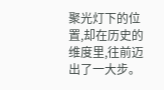聚光灯下的位置,却在历史的维度里,往前迈出了一大步。